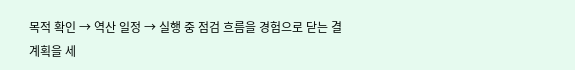목적 확인 → 역산 일정 → 실행 중 점검 흐름을 경험으로 닫는 결
계획을 세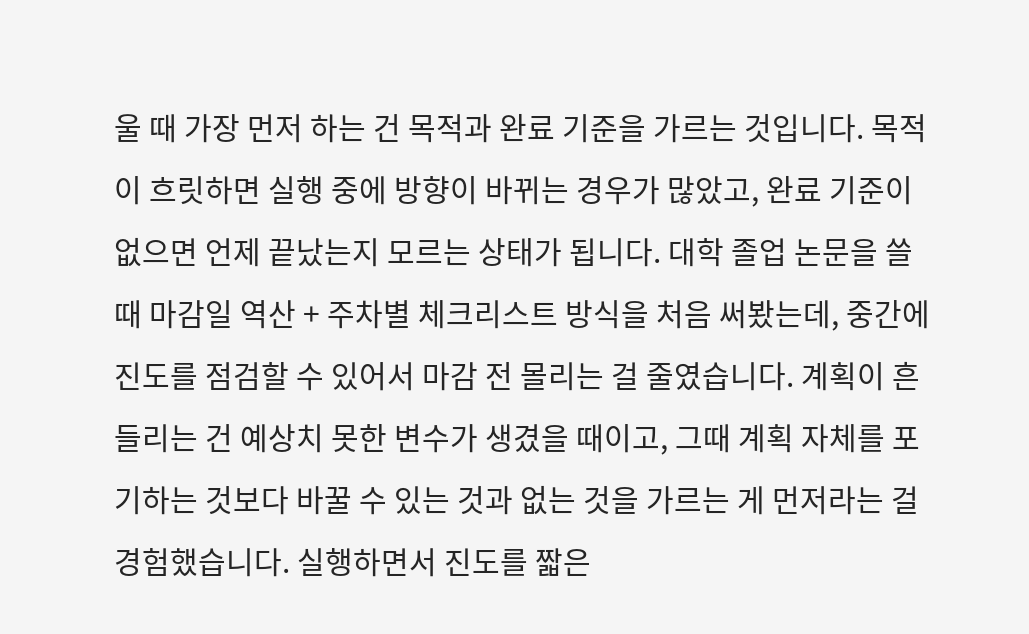울 때 가장 먼저 하는 건 목적과 완료 기준을 가르는 것입니다. 목적이 흐릿하면 실행 중에 방향이 바뀌는 경우가 많았고, 완료 기준이 없으면 언제 끝났는지 모르는 상태가 됩니다. 대학 졸업 논문을 쓸 때 마감일 역산 + 주차별 체크리스트 방식을 처음 써봤는데, 중간에 진도를 점검할 수 있어서 마감 전 몰리는 걸 줄였습니다. 계획이 흔들리는 건 예상치 못한 변수가 생겼을 때이고, 그때 계획 자체를 포기하는 것보다 바꿀 수 있는 것과 없는 것을 가르는 게 먼저라는 걸 경험했습니다. 실행하면서 진도를 짧은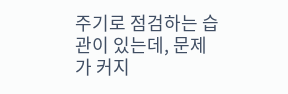주기로 점검하는 습관이 있는데, 문제가 커지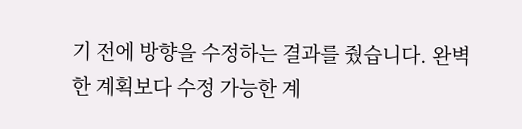기 전에 방향을 수정하는 결과를 줬습니다. 완벽한 계획보다 수정 가능한 계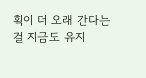획이 더 오래 간다는 걸 지금도 유지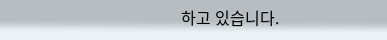하고 있습니다.